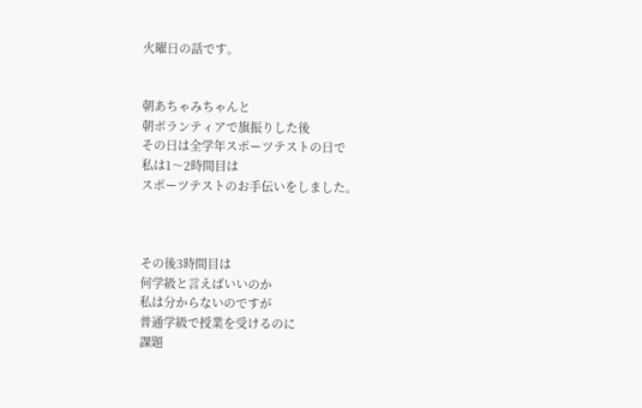火曜日の話です。


朝あちゃみちゃんと
朝ボランティアで旗振りした後
その日は全学年スポーツテストの日で
私は1〜2時間目は
スポーツテストのお手伝いをしました。



その後3時間目は
何学級と言えばいいのか
私は分からないのですが
普通学級で授業を受けるのに
課題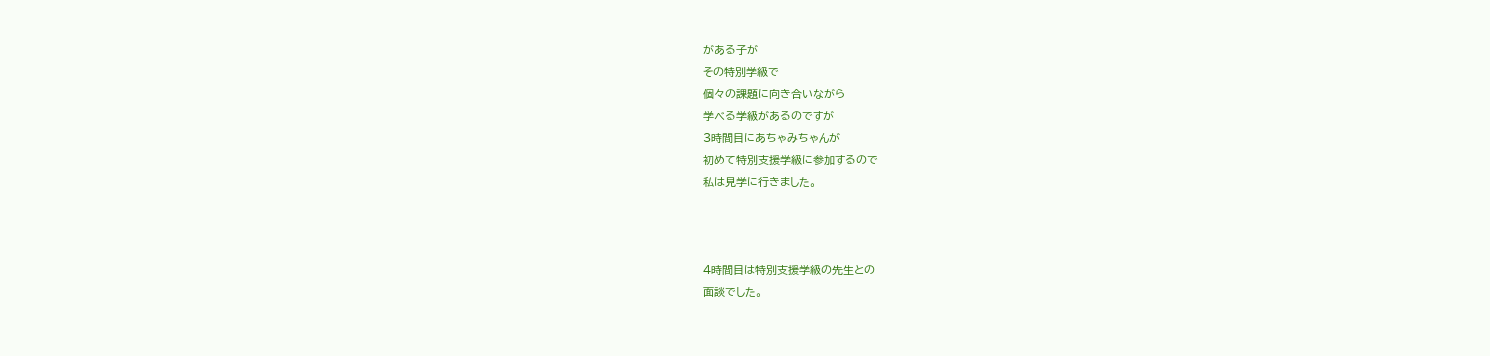がある子が
その特別学級で
個々の課題に向き合いながら
学べる学級があるのですが
3時間目にあちゃみちゃんが
初めて特別支援学級に参加するので
私は見学に行きました。



4時間目は特別支援学級の先生との
面談でした。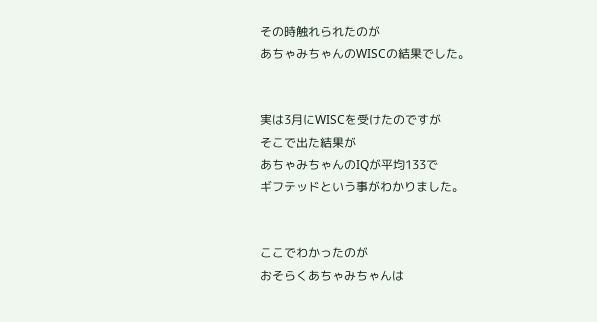その時触れられたのが
あちゃみちゃんのWISCの結果でした。


実は3月にWISCを受けたのですが
そこで出た結果が
あちゃみちゃんのIQが平均133で
ギフテッドという事がわかりました。


ここでわかったのが
おそらくあちゃみちゃんは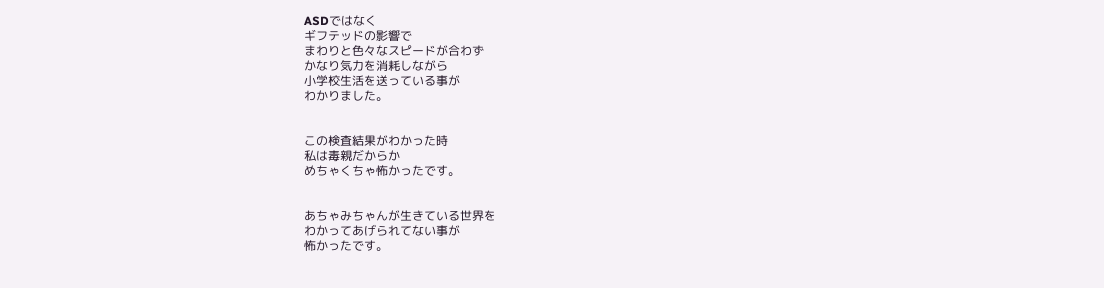ASDではなく
ギフテッドの影響で
まわりと色々なスピードが合わず
かなり気力を消耗しながら
小学校生活を送っている事が
わかりました。


この検査結果がわかった時
私は毒親だからか
めちゃくちゃ怖かったです。


あちゃみちゃんが生きている世界を
わかってあげられてない事が
怖かったです。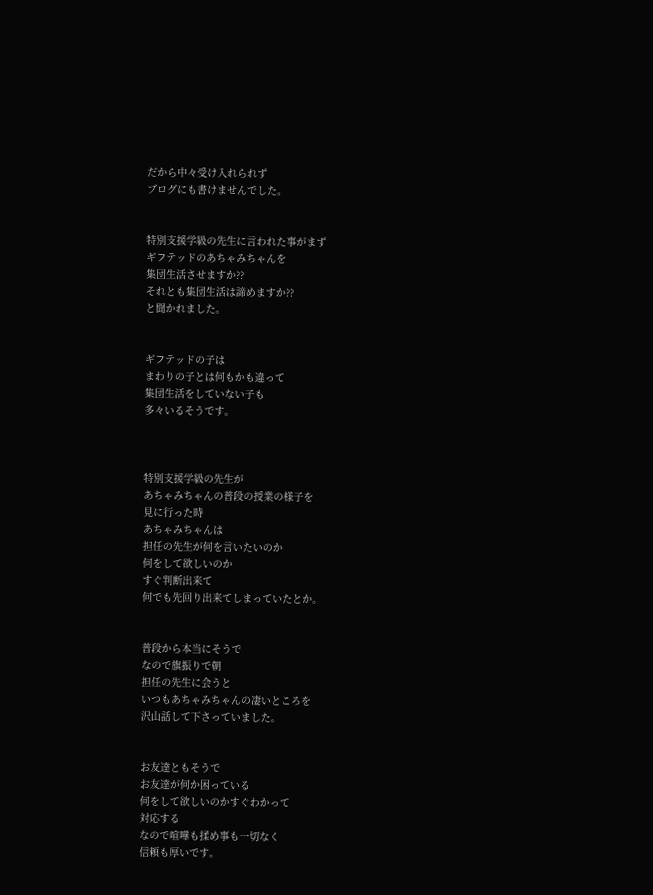だから中々受け入れられず
ブログにも書けませんでした。


特別支援学級の先生に言われた事がまず
ギフテッドのあちゃみちゃんを
集団生活させますか??
それとも集団生活は諦めますか??
と聞かれました。


ギフテッドの子は
まわりの子とは何もかも違って
集団生活をしていない子も
多々いるそうです。



特別支援学級の先生が
あちゃみちゃんの普段の授業の様子を
見に行った時
あちゃみちゃんは
担任の先生が何を言いたいのか
何をして欲しいのか
すぐ判断出来て
何でも先回り出来てしまっていたとか。


普段から本当にそうで
なので旗振りで朝
担任の先生に会うと
いつもあちゃみちゃんの凄いところを
沢山話して下さっていました。


お友達ともそうで
お友達が何か困っている
何をして欲しいのかすぐわかって
対応する
なので喧嘩も揉め事も一切なく
信頼も厚いです。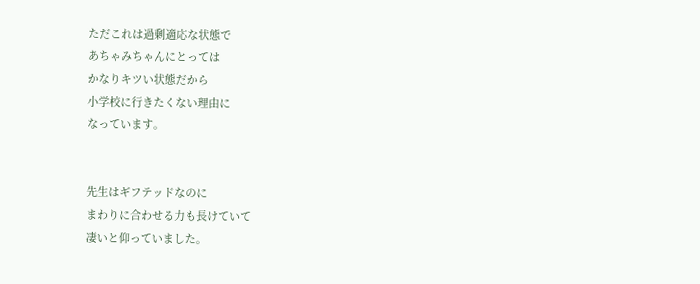ただこれは過剰適応な状態で
あちゃみちゃんにとっては
かなりキツい状態だから
小学校に行きたくない理由に
なっています。


先生はギフテッドなのに
まわりに合わせる力も長けていて
凄いと仰っていました。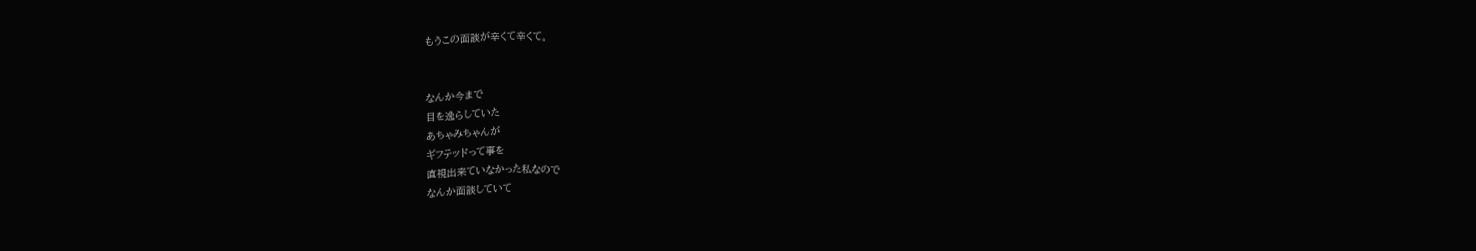もうこの面談が辛くて辛くて。


なんか今まで
目を逸らしていた
あちゃみちゃんが
ギフテッドって事を
直視出来ていなかった私なので
なんか面談していて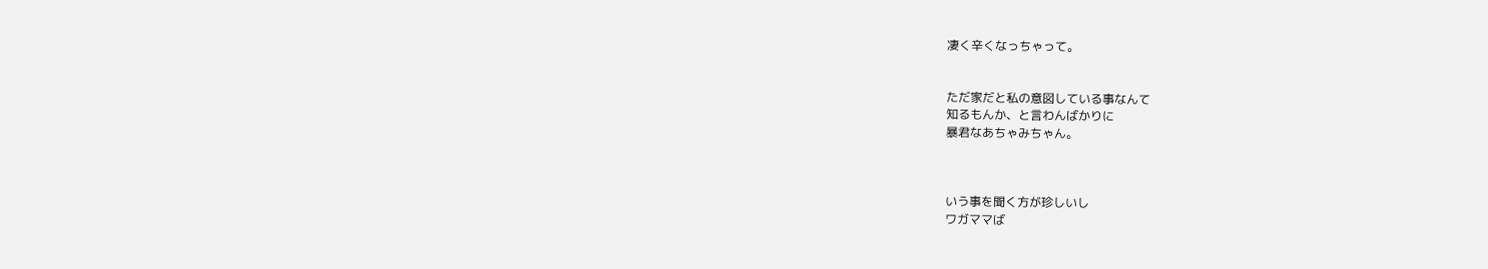凄く辛くなっちゃって。


ただ家だと私の意図している事なんて
知るもんか、と言わんばかりに
暴君なあちゃみちゃん。



いう事を聞く方が珍しいし
ワガママば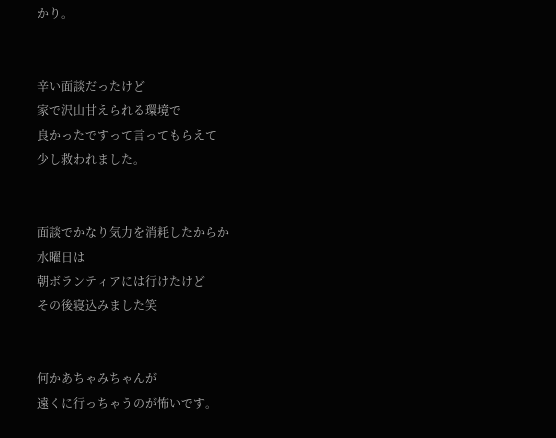かり。


辛い面談だったけど
家で沢山甘えられる環境で
良かったですって言ってもらえて
少し救われました。


面談でかなり気力を消耗したからか
水曜日は
朝ボランティアには行けたけど
その後寝込みました笑


何かあちゃみちゃんが
遠くに行っちゃうのが怖いです。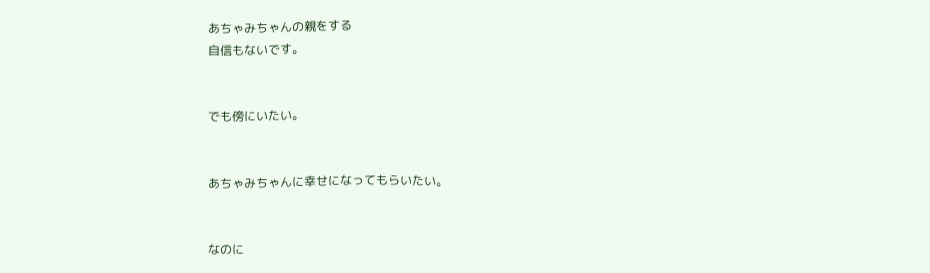あちゃみちゃんの親をする
自信もないです。


でも傍にいたい。


あちゃみちゃんに幸せになってもらいたい。


なのに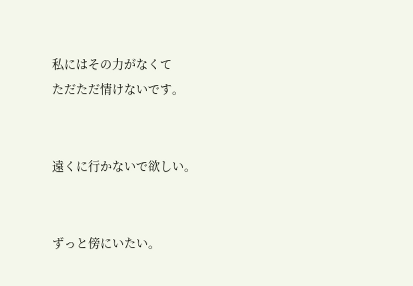私にはその力がなくて
ただただ情けないです。


遠くに行かないで欲しい。


ずっと傍にいたい。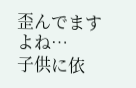歪んでますよね…
子供に依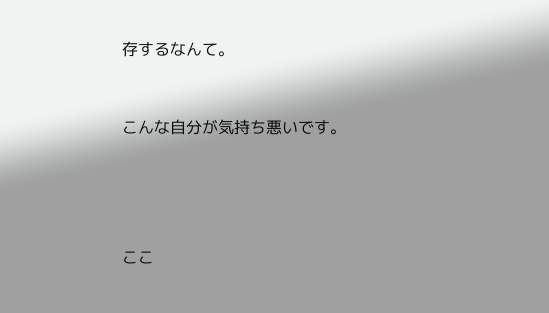存するなんて。


こんな自分が気持ち悪いです。




ここ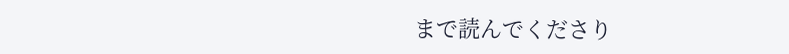まで読んでくださり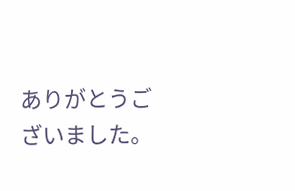ありがとうございました。